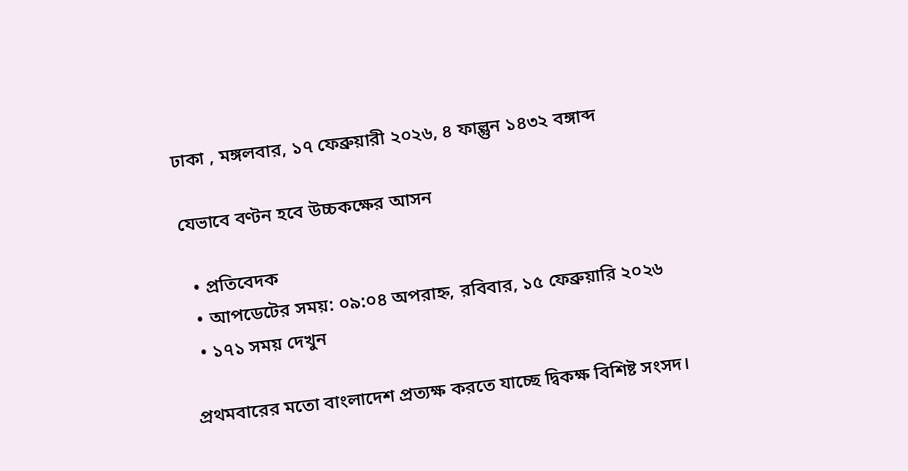ঢাকা , মঙ্গলবার, ১৭ ফেব্রুয়ারী ২০২৬, ৪ ফাল্গুন ১৪৩২ বঙ্গাব্দ

যেভাবে বণ্টন হবে উচ্চকক্ষের আসন

  • প্রতিবেদক
  • আপডেটের সময়: ০৯:০৪ অপরাহ্ন, রবিবার, ১৫ ফেব্রুয়ারি ২০২৬
  • ১৭১ সময় দেখুন

প্রথমবারের মতো বাংলাদেশ প্রত্যক্ষ করতে যাচ্ছে দ্বিকক্ষ বিশিষ্ট সংসদ।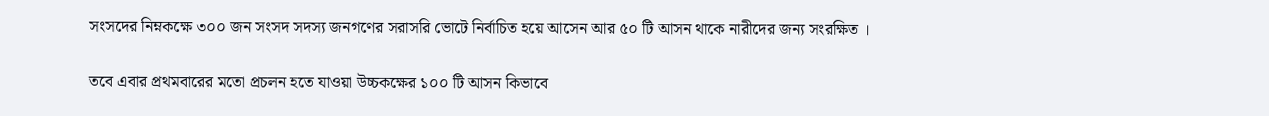সংসদের নিম্নকক্ষে ৩০০ জন সংসদ সদস্য জনগণের সরাসরি ভোটে নির্বাচিত হয়ে আসেন আর ৫০ টি আসন থাকে নারীদের জন্য সংরক্ষিত ।

তবে এবার প্রথমবারের মতো প্রচলন হতে যাওয়া উচ্চকক্ষের ১০০ টি আসন কিভাবে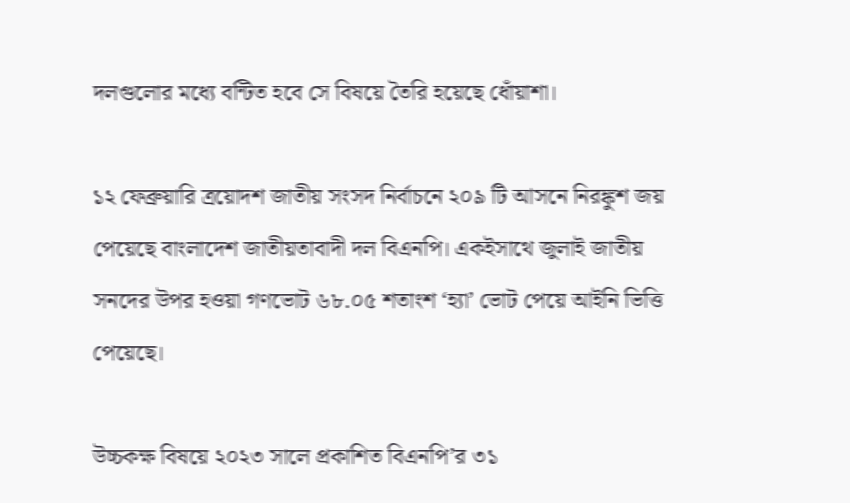দলগুলোর মধ্যে বন্টিত হবে সে বিষয়ে তৈরি হয়েছে ধোঁয়াশা।

১২ ফেব্রুয়ারি ত্রয়োদশ জাতীয় সংসদ নির্বাচনে ২০৯ টি আসনে নিরঙ্কুশ জয় পেয়েছে বাংলাদেশ জাতীয়তাবাদী দল বিএনপি। একইসাথে জুলাই জাতীয় সনদের উপর হওয়া গণভোট ৬৮.০৫ শতাংশ ‘হ্যা’ ভোট পেয়ে আইনি ভিত্তি পেয়েছে।

উচ্চকক্ষ বিষয়ে ২০২৩ সালে প্রকাশিত বিএনপি’র ৩১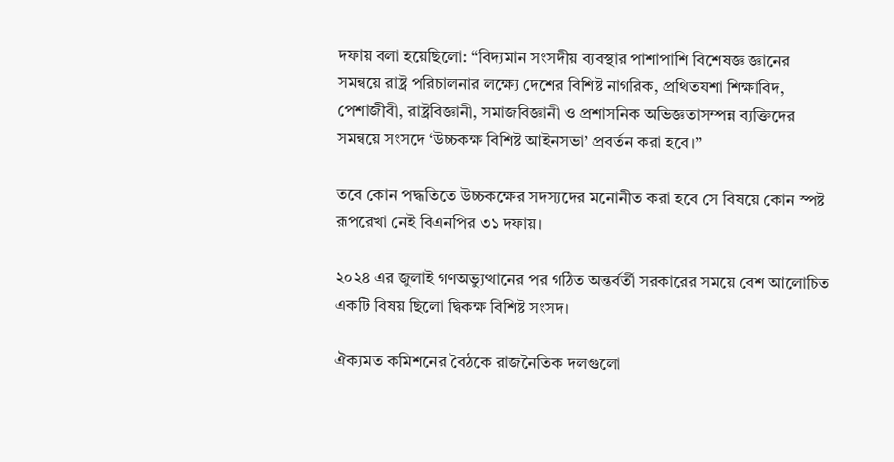দফায় বলা হয়েছিলো: “বিদ্যমান সংসদীয় ব্যবস্থার পাশাপাশি বিশেষজ্ঞ জ্ঞানের সমন্বয়ে রাষ্ট্র পরিচালনার লক্ষ্যে দেশের বিশিষ্ট নাগরিক, প্রথিতযশা শিক্ষাবিদ, পেশাজীবী, রাষ্ট্রবিজ্ঞানী, সমাজবিজ্ঞানী ও প্রশাসনিক অভিজ্ঞতাসম্পন্ন ব্যক্তিদের সমন্বয়ে সংসদে ‘উচ্চকক্ষ বিশিষ্ট আইনসভা’ প্রবর্তন করা হবে।”

তবে কোন পদ্ধতিতে উচ্চকক্ষের সদস্যদের মনোনীত করা হবে সে বিষয়ে কোন স্পষ্ট রূপরেখা নেই বিএনপির ৩১ দফায়।

২০২৪ এর জুলাই গণঅভ্যুত্থানের পর গঠিত অন্তর্বর্তী সরকারের সময়ে বেশ আলোচিত একটি বিষয় ছিলো দ্বিকক্ষ বিশিষ্ট সংসদ।

ঐক্যমত কমিশনের বৈঠকে রাজনৈতিক দলগুলো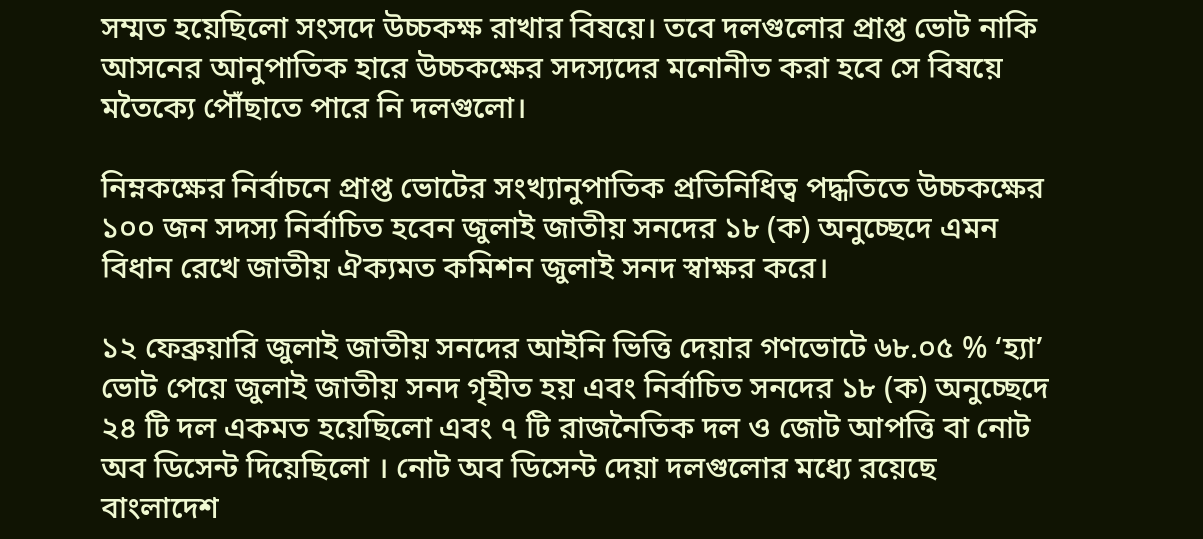সম্মত হয়েছিলো সংসদে উচ্চকক্ষ রাখার বিষয়ে। তবে দলগুলোর প্রাপ্ত ভোট নাকি আসনের আনুপাতিক হারে উচ্চকক্ষের সদস্যদের মনোনীত করা হবে সে বিষয়ে মতৈক্যে পৌঁছাতে পারে নি দলগুলো।

নিম্নকক্ষের নির্বাচনে প্রাপ্ত ভোটের সংখ্যানুপাতিক প্রতিনিধিত্ব পদ্ধতিতে উচ্চকক্ষের ১০০ জন সদস্য নির্বাচিত হবেন জুলাই জাতীয় সনদের ১৮ (ক) অনুচ্ছেদে এমন বিধান রেখে জাতীয় ঐক্যমত কমিশন জুলাই সনদ স্বাক্ষর করে।

১২ ফেব্রুয়ারি জুলাই জাতীয় সনদের আইনি ভিত্তি দেয়ার গণভোটে ৬৮.০৫ % ‘হ্যা’ ভোট পেয়ে জুলাই জাতীয় সনদ গৃহীত হয় এবং নির্বাচিত সনদের ১৮ (ক) অনুচ্ছেদে ২৪ টি দল একমত হয়েছিলো এবং ৭ টি রাজনৈতিক দল ও জোট আপত্তি বা নোট অব ডিসেন্ট দিয়েছিলো । নোট অব ডিসেন্ট দেয়া দলগুলোর মধ্যে রয়েছে বাংলাদেশ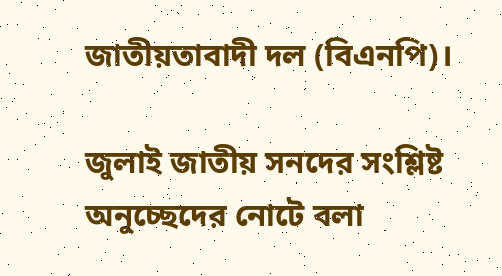জাতীয়তাবাদী দল (বিএনপি)।

জুলাই জাতীয় সনদের সংশ্লিষ্ট অনুচ্ছেদের নোটে বলা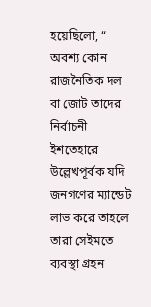হয়েছিলো, “ অবশ্য কোন রাজনৈতিক দল বা জোট তাদের নির্বাচনী ইশতেহারে উল্লেখপূর্বক যদি জনগণের ম্যান্ডেট লাভ করে তাহলে তারা সেইমতে ব্যবস্থা গ্রহন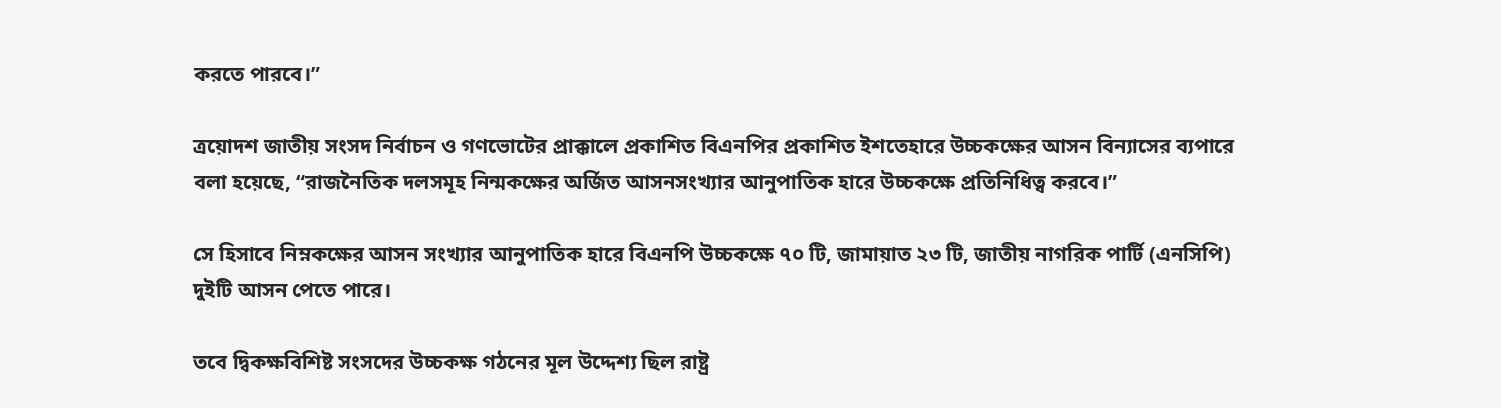করতে পারবে।”

ত্রয়োদশ জাতীয় সংসদ নির্বাচন ও গণভোটের প্রাক্কালে প্রকাশিত বিএনপির প্রকাশিত ইশতেহারে উচ্চকক্ষের আসন বিন্যাসের ব্যপারে বলা হয়েছে, “রাজনৈতিক দলসমূহ নিন্মকক্ষের অর্জিত আসনসংখ্যার আনুপাতিক হারে উচ্চকক্ষে প্রতিনিধিত্ব করবে।”

সে হিসাবে নিম্নকক্ষের আসন সংখ্যার আনুপাতিক হারে বিএনপি উচ্চকক্ষে ৭০ টি, জামায়াত ২৩ টি, জাতীয় নাগরিক পার্টি (এনসিপি) দুইটি আসন পেতে পারে।

তবে দ্বিকক্ষবিশিষ্ট সংসদের উচ্চকক্ষ গঠনের মূল উদ্দেশ্য ছিল রাষ্ট্র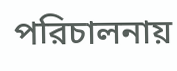পরিচালনায়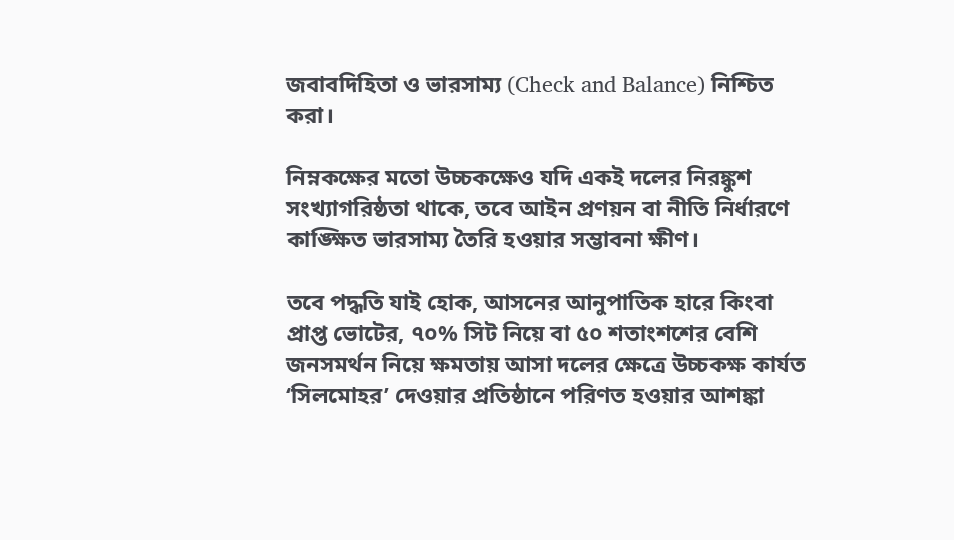জবাবদিহিতা ও ভারসাম্য (Check and Balance) নিশ্চিত করা।

নিম্নকক্ষের মতো উচ্চকক্ষেও যদি একই দলের নিরঙ্কুশ সংখ্যাগরিষ্ঠতা থাকে, তবে আইন প্রণয়ন বা নীতি নির্ধারণে কাঙ্ক্ষিত ভারসাম্য তৈরি হওয়ার সম্ভাবনা ক্ষীণ।

তবে পদ্ধতি যাই হোক, আসনের আনুপাতিক হারে কিংবা প্রাপ্ত ভোটের, ৭০% সিট নিয়ে বা ৫০ শতাংশশের বেশি জনসমর্থন নিয়ে ক্ষমতায় আসা দলের ক্ষেত্রে উচ্চকক্ষ কার্যত ‘সিলমোহর’ দেওয়ার প্রতিষ্ঠানে পরিণত হওয়ার আশঙ্কা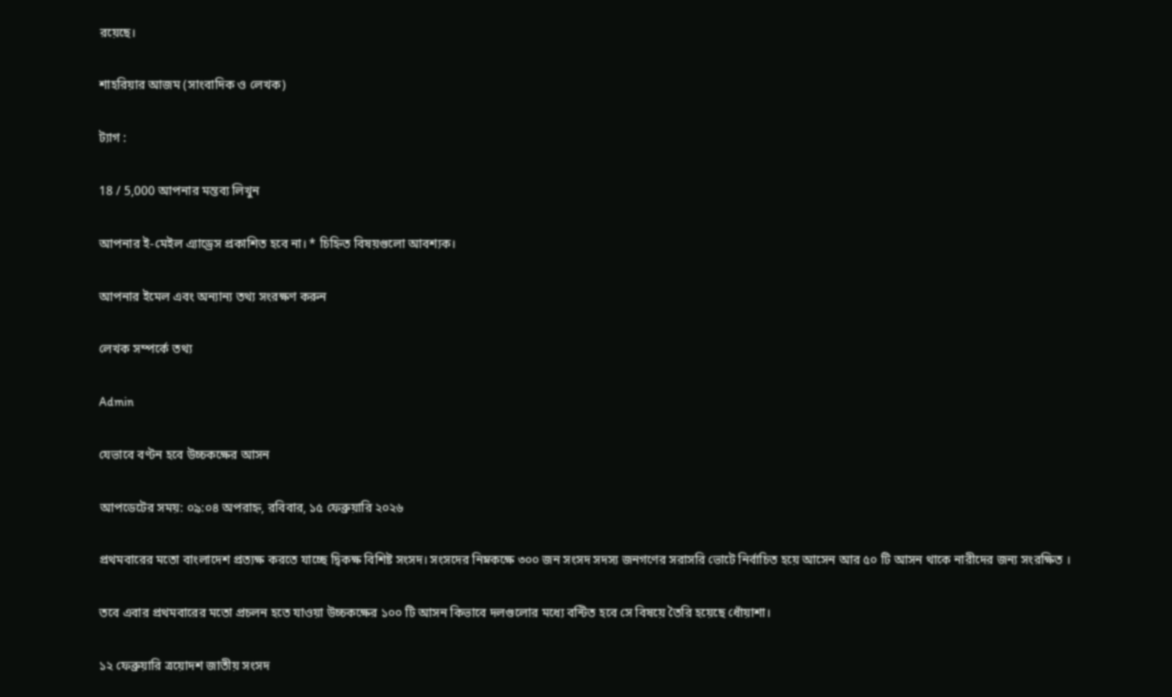রয়েছে।

শাহরিয়ার আজম (সাংবাদিক ও লেখক)

ট্যাগ :

18 / 5,000 আপনার মন্তব্য লিখুন

আপনার ই-মেইল এ্যাড্রেস প্রকাশিত হবে না। * চিহ্নিত বিষয়গুলো আবশ্যক।

আপনার ইমেল এবং অন্যান্য তথ্য সংরক্ষণ করুন

লেখক সম্পর্কে তথ্য

Admin

যেভাবে বণ্টন হবে উচ্চকক্ষের আসন

আপডেটের সময়: ০৯:০৪ অপরাহ্ন, রবিবার, ১৫ ফেব্রুয়ারি ২০২৬

প্রথমবারের মতো বাংলাদেশ প্রত্যক্ষ করতে যাচ্ছে দ্বিকক্ষ বিশিষ্ট সংসদ। সংসদের নিম্নকক্ষে ৩০০ জন সংসদ সদস্য জনগণের সরাসরি ভোটে নির্বাচিত হয়ে আসেন আর ৫০ টি আসন থাকে নারীদের জন্য সংরক্ষিত ।

তবে এবার প্রথমবারের মতো প্রচলন হতে যাওয়া উচ্চকক্ষের ১০০ টি আসন কিভাবে দলগুলোর মধ্যে বন্টিত হবে সে বিষয়ে তৈরি হয়েছে ধোঁয়াশা।

১২ ফেব্রুয়ারি ত্রয়োদশ জাতীয় সংসদ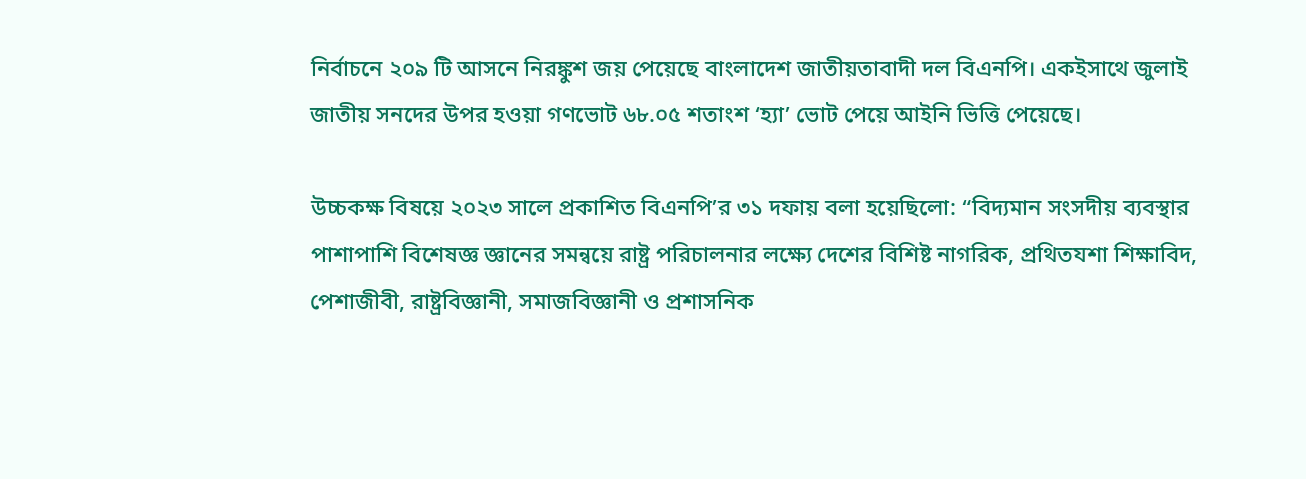নির্বাচনে ২০৯ টি আসনে নিরঙ্কুশ জয় পেয়েছে বাংলাদেশ জাতীয়তাবাদী দল বিএনপি। একইসাথে জুলাই জাতীয় সনদের উপর হওয়া গণভোট ৬৮.০৫ শতাংশ ‘হ্যা’ ভোট পেয়ে আইনি ভিত্তি পেয়েছে।

উচ্চকক্ষ বিষয়ে ২০২৩ সালে প্রকাশিত বিএনপি’র ৩১ দফায় বলা হয়েছিলো: “বিদ্যমান সংসদীয় ব্যবস্থার পাশাপাশি বিশেষজ্ঞ জ্ঞানের সমন্বয়ে রাষ্ট্র পরিচালনার লক্ষ্যে দেশের বিশিষ্ট নাগরিক, প্রথিতযশা শিক্ষাবিদ, পেশাজীবী, রাষ্ট্রবিজ্ঞানী, সমাজবিজ্ঞানী ও প্রশাসনিক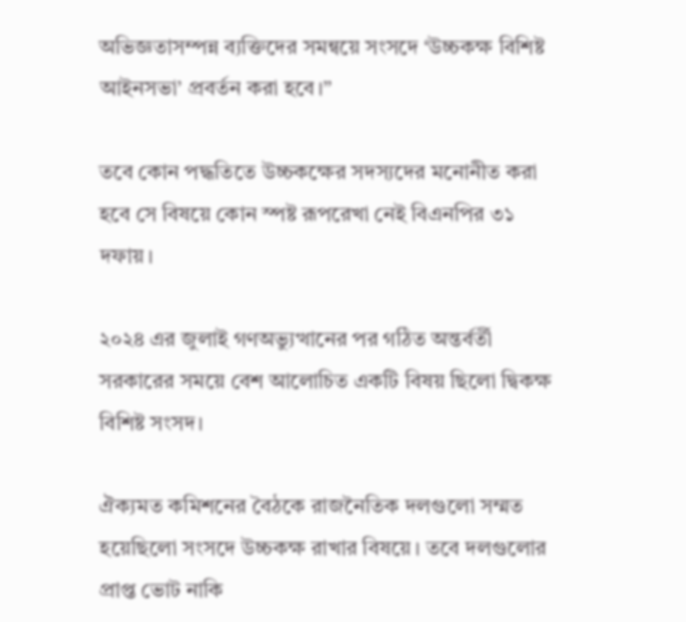অভিজ্ঞতাসম্পন্ন ব্যক্তিদের সমন্বয়ে সংসদে ‘উচ্চকক্ষ বিশিষ্ট আইনসভা’ প্রবর্তন করা হবে।”

তবে কোন পদ্ধতিতে উচ্চকক্ষের সদস্যদের মনোনীত করা হবে সে বিষয়ে কোন স্পষ্ট রূপরেখা নেই বিএনপির ৩১ দফায়।

২০২৪ এর জুলাই গণঅভ্যুত্থানের পর গঠিত অন্তর্বর্তী সরকারের সময়ে বেশ আলোচিত একটি বিষয় ছিলো দ্বিকক্ষ বিশিষ্ট সংসদ।

ঐক্যমত কমিশনের বৈঠকে রাজনৈতিক দলগুলো সম্মত হয়েছিলো সংসদে উচ্চকক্ষ রাখার বিষয়ে। তবে দলগুলোর প্রাপ্ত ভোট নাকি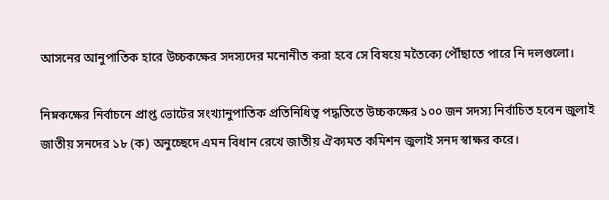আসনের আনুপাতিক হারে উচ্চকক্ষের সদস্যদের মনোনীত করা হবে সে বিষয়ে মতৈক্যে পৌঁছাতে পারে নি দলগুলো।

নিম্নকক্ষের নির্বাচনে প্রাপ্ত ভোটের সংখ্যানুপাতিক প্রতিনিধিত্ব পদ্ধতিতে উচ্চকক্ষের ১০০ জন সদস্য নির্বাচিত হবেন জুলাই জাতীয় সনদের ১৮ (ক) অনুচ্ছেদে এমন বিধান রেখে জাতীয় ঐক্যমত কমিশন জুলাই সনদ স্বাক্ষর করে।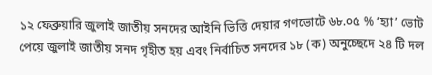১২ ফেব্রুয়ারি জুলাই জাতীয় সনদের আইনি ভিত্তি দেয়ার গণভোটে ৬৮.০৫ % ‘হ্যা’ ভোট পেয়ে জুলাই জাতীয় সনদ গৃহীত হয় এবং নির্বাচিত সনদের ১৮ (ক) অনুচ্ছেদে ২৪ টি দল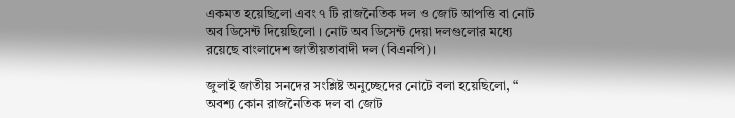একমত হয়েছিলো এবং ৭ টি রাজনৈতিক দল ও জোট আপত্তি বা নোট অব ডিসেন্ট দিয়েছিলো । নোট অব ডিসেন্ট দেয়া দলগুলোর মধ্যে রয়েছে বাংলাদেশ জাতীয়তাবাদী দল (বিএনপি)।

জুলাই জাতীয় সনদের সংশ্লিষ্ট অনুচ্ছেদের নোটে বলা হয়েছিলো, “ অবশ্য কোন রাজনৈতিক দল বা জোট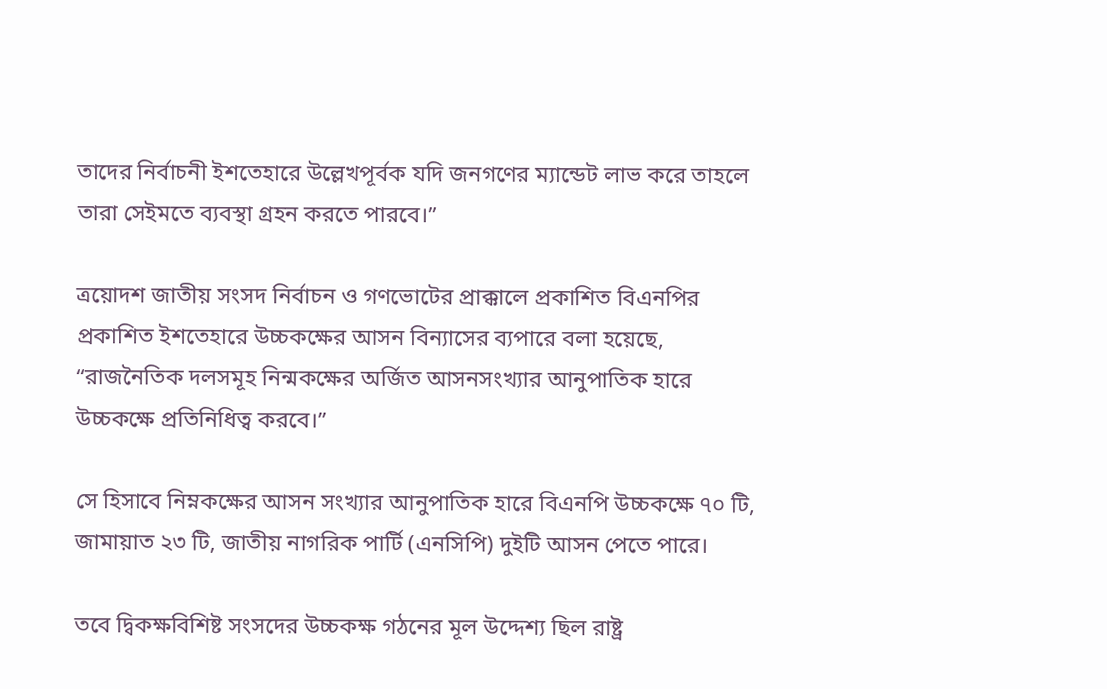তাদের নির্বাচনী ইশতেহারে উল্লেখপূর্বক যদি জনগণের ম্যান্ডেট লাভ করে তাহলে তারা সেইমতে ব্যবস্থা গ্রহন করতে পারবে।”

ত্রয়োদশ জাতীয় সংসদ নির্বাচন ও গণভোটের প্রাক্কালে প্রকাশিত বিএনপির প্রকাশিত ইশতেহারে উচ্চকক্ষের আসন বিন্যাসের ব্যপারে বলা হয়েছে, “রাজনৈতিক দলসমূহ নিন্মকক্ষের অর্জিত আসনসংখ্যার আনুপাতিক হারে উচ্চকক্ষে প্রতিনিধিত্ব করবে।”

সে হিসাবে নিম্নকক্ষের আসন সংখ্যার আনুপাতিক হারে বিএনপি উচ্চকক্ষে ৭০ টি, জামায়াত ২৩ টি, জাতীয় নাগরিক পার্টি (এনসিপি) দুইটি আসন পেতে পারে।

তবে দ্বিকক্ষবিশিষ্ট সংসদের উচ্চকক্ষ গঠনের মূল উদ্দেশ্য ছিল রাষ্ট্র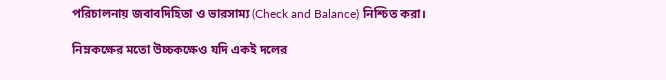পরিচালনায় জবাবদিহিতা ও ভারসাম্য (Check and Balance) নিশ্চিত করা।

নিম্নকক্ষের মতো উচ্চকক্ষেও যদি একই দলের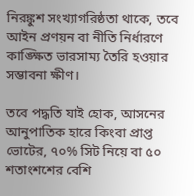নিরঙ্কুশ সংখ্যাগরিষ্ঠতা থাকে, তবে আইন প্রণয়ন বা নীতি নির্ধারণে কাঙ্ক্ষিত ভারসাম্য তৈরি হওয়ার সম্ভাবনা ক্ষীণ।

তবে পদ্ধতি যাই হোক, আসনের আনুপাতিক হারে কিংবা প্রাপ্ত ভোটের, ৭০% সিট নিয়ে বা ৫০ শতাংশশের বেশি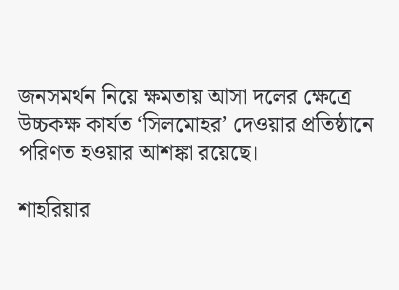জনসমর্থন নিয়ে ক্ষমতায় আসা দলের ক্ষেত্রে উচ্চকক্ষ কার্যত ‘সিলমোহর’ দেওয়ার প্রতিষ্ঠানে পরিণত হওয়ার আশঙ্কা রয়েছে।

শাহরিয়ার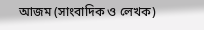আজম (সাংবাদিক ও লেখক)